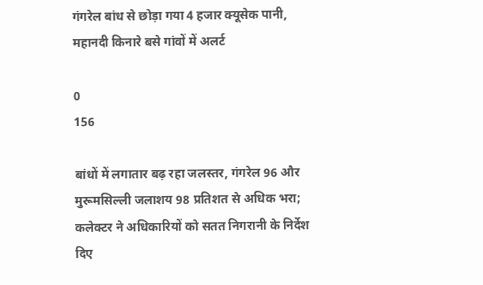गंगरेल बांध से छोड़ा गया 4 हजार क्यूसेक पानी, महानदी किनारे बसे गांवों में अलर्ट

0
156

बांधों में लगातार बढ़ रहा जलस्तर, गंगरेल 96 और मुरूमसिल्ली जलाशय 98 प्रतिशत से अधिक भरा; कलेक्टर ने अधिकारियों को सतत निगरानी के निर्देश दिए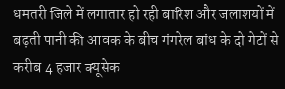धमतरी जिले में लगातार हो रही बारिश और जलाशयों में बढ़ती पानी की आवक के बीच गंगरेल बांध के दो गेटों से करीब 4 हजार क्यूसेक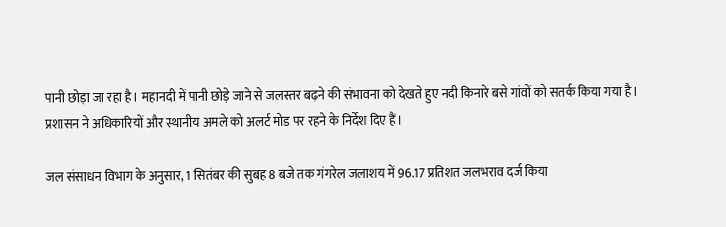पानी छोड़ा जा रहा है। महानदी में पानी छोड़े जाने से जलस्तर बढ़ने की संभावना को देखते हुए नदी किनारे बसे गांवों को सतर्क किया गया है। प्रशासन ने अधिकारियों और स्थानीय अमले को अलर्ट मोड पर रहने के निर्देश दिए हैं।

जल संसाधन विभाग के अनुसार, 1 सितंबर की सुबह 8 बजे तक गंगरेल जलाशय में 96.17 प्रतिशत जलभराव दर्ज किया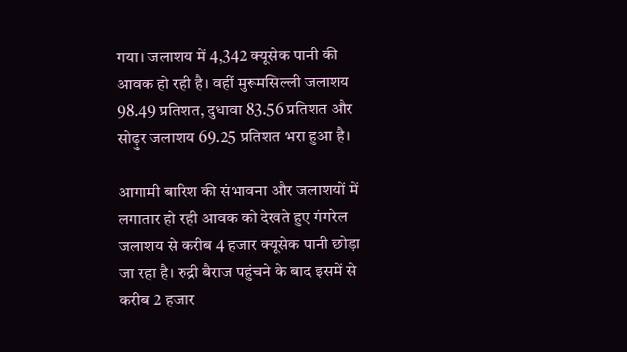गया। जलाशय में 4,342 क्यूसेक पानी की आवक हो रही है। वहीं मुरूमसिल्ली जलाशय 98.49 प्रतिशत, दुधावा 83.56 प्रतिशत और सोढ़ुर जलाशय 69.25 प्रतिशत भरा हुआ है।

आगामी बारिश की संभावना और जलाशयों में लगातार हो रही आवक को देखते हुए गंगरेल जलाशय से करीब 4 हजार क्यूसेक पानी छोड़ा जा रहा है। रुद्री बैराज पहुंचने के बाद इसमें से करीब 2 हजार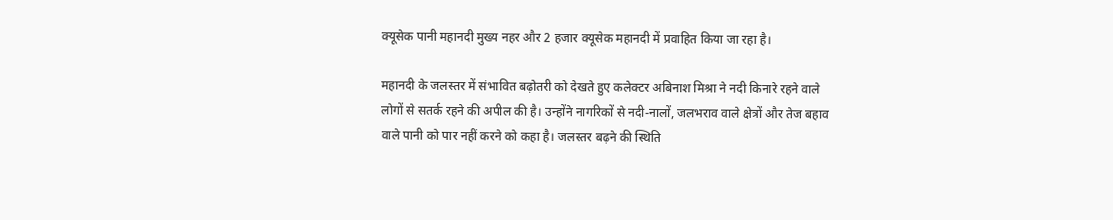क्यूसेक पानी महानदी मुख्य नहर और 2 हजार क्यूसेक महानदी में प्रवाहित किया जा रहा है।

महानदी के जलस्तर में संभावित बढ़ोतरी को देखते हुए कलेक्टर अबिनाश मिश्रा ने नदी किनारे रहने वाले लोगों से सतर्क रहने की अपील की है। उन्होंने नागरिकों से नदी-नालों, जलभराव वाले क्षेत्रों और तेज बहाव वाले पानी को पार नहीं करने को कहा है। जलस्तर बढ़ने की स्थिति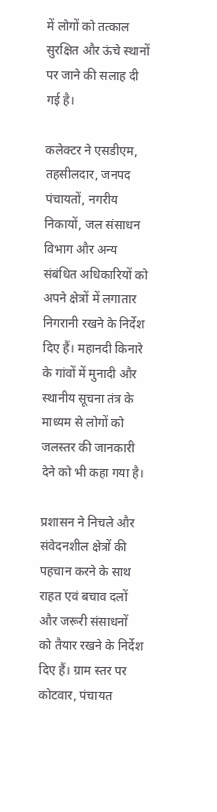में लोगों को तत्काल सुरक्षित और ऊंचे स्थानों पर जाने की सलाह दी गई है।

कलेक्टर ने एसडीएम, तहसीलदार, जनपद पंचायतों, नगरीय निकायों, जल संसाधन विभाग और अन्य संबंधित अधिकारियों को अपने क्षेत्रों में लगातार निगरानी रखने के निर्देश दिए हैं। महानदी किनारे के गांवों में मुनादी और स्थानीय सूचना तंत्र के माध्यम से लोगों को जलस्तर की जानकारी देने को भी कहा गया है।

प्रशासन ने निचले और संवेदनशील क्षेत्रों की पहचान करने के साथ राहत एवं बचाव दलों और जरूरी संसाधनों को तैयार रखने के निर्देश दिए हैं। ग्राम स्तर पर कोटवार, पंचायत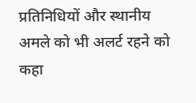प्रतिनिधियों और स्थानीय अमले को भी अलर्ट रहने को कहा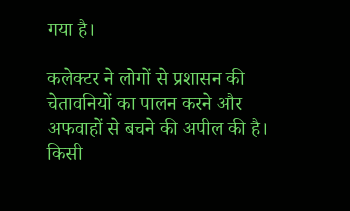गया है।

कलेक्टर ने लोगों से प्रशासन की चेतावनियों का पालन करने और अफवाहों से बचने की अपील की है। किसी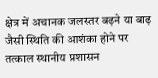क्षेत्र में अचानक जलस्तर बढ़ने या बाढ़ जैसी स्थिति की आशंका होने पर तत्काल स्थानीय प्रशासन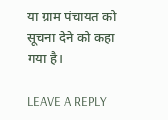या ग्राम पंचायत को सूचना देने को कहा गया है।

LEAVE A REPLY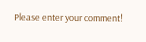Please enter your comment!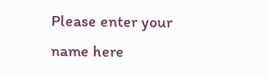Please enter your name here